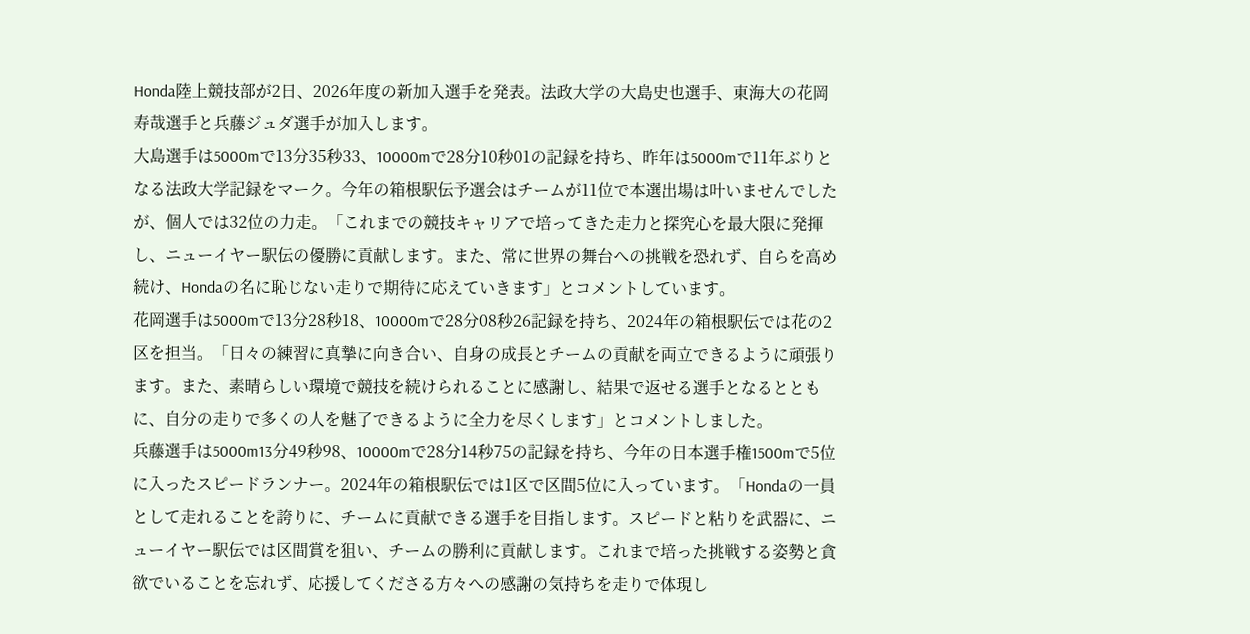Honda陸上競技部が2日、2026年度の新加入選手を発表。法政大学の大島史也選手、東海大の花岡寿哉選手と兵藤ジュダ選手が加入します。
大島選手は5000mで13分35秒33、10000mで28分10秒01の記録を持ち、昨年は5000mで11年ぶりとなる法政大学記録をマーク。今年の箱根駅伝予選会はチームが11位で本選出場は叶いませんでしたが、個人では32位の力走。「これまでの競技キャリアで培ってきた走力と探究心を最大限に発揮し、ニューイヤー駅伝の優勝に貢献します。また、常に世界の舞台への挑戦を恐れず、自らを高め続け、Hondaの名に恥じない走りで期待に応えていきます」とコメントしています。
花岡選手は5000mで13分28秒18、10000mで28分08秒26記録を持ち、2024年の箱根駅伝では花の2区を担当。「日々の練習に真摯に向き合い、自身の成長とチームの貢献を両立できるように頑張ります。また、素晴らしい環境で競技を続けられることに感謝し、結果で返せる選手となるとともに、自分の走りで多くの人を魅了できるように全力を尽くします」とコメントしました。
兵藤選手は5000m13分49秒98、10000mで28分14秒75の記録を持ち、今年の日本選手権1500mで5位に入ったスピードランナー。2024年の箱根駅伝では1区で区間5位に入っています。「Hondaの一員として走れることを誇りに、チームに貢献できる選手を目指します。スピードと粘りを武器に、ニューイヤー駅伝では区間賞を狙い、チームの勝利に貢献します。これまで培った挑戦する姿勢と貪欲でいることを忘れず、応援してくださる方々への感謝の気持ちを走りで体現し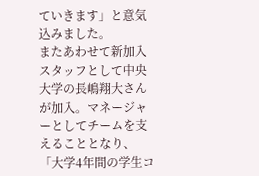ていきます」と意気込みました。
またあわせて新加入スタッフとして中央大学の長嶋翔大さんが加入。マネージャーとしてチームを支えることとなり、「大学4年間の学生コ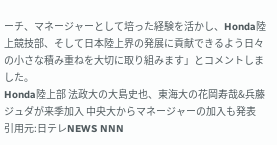ーチ、マネージャーとして培った経験を活かし、Honda陸上競技部、そして日本陸上界の発展に貢献できるよう日々の小さな積み重ねを大切に取り組みます」とコメントしました。
Honda陸上部 法政大の大島史也、東海大の花岡寿哉&兵藤ジュダが来季加入 中央大からマネージャーの加入も発表
引用元:日テレNEWS NNN